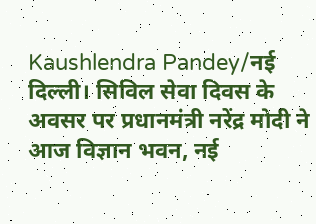Kaushlendra Pandey/नई दिल्ली। सिविल सेवा दिवस के अवसर पर प्रधानमंत्री नरेंद्र मोदी ने आज विज्ञान भवन, नई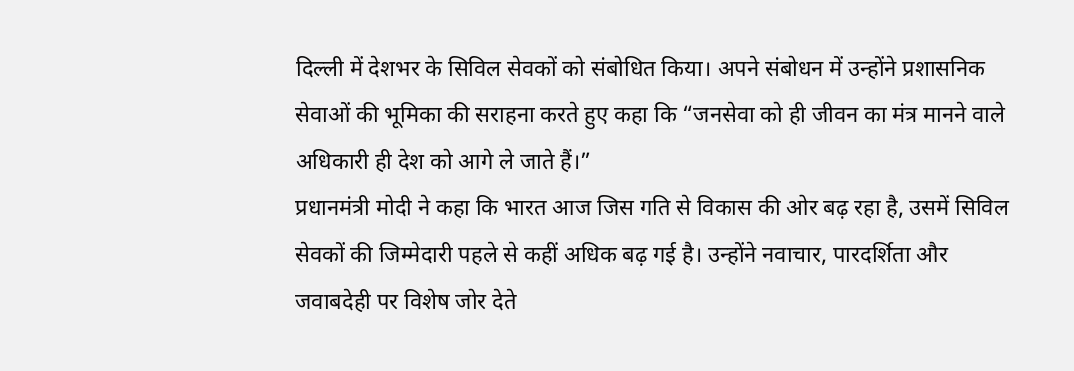दिल्ली में देशभर के सिविल सेवकों को संबोधित किया। अपने संबोधन में उन्होंने प्रशासनिक सेवाओं की भूमिका की सराहना करते हुए कहा कि “जनसेवा को ही जीवन का मंत्र मानने वाले अधिकारी ही देश को आगे ले जाते हैं।”
प्रधानमंत्री मोदी ने कहा कि भारत आज जिस गति से विकास की ओर बढ़ रहा है, उसमें सिविल सेवकों की जिम्मेदारी पहले से कहीं अधिक बढ़ गई है। उन्होंने नवाचार, पारदर्शिता और जवाबदेही पर विशेष जोर देते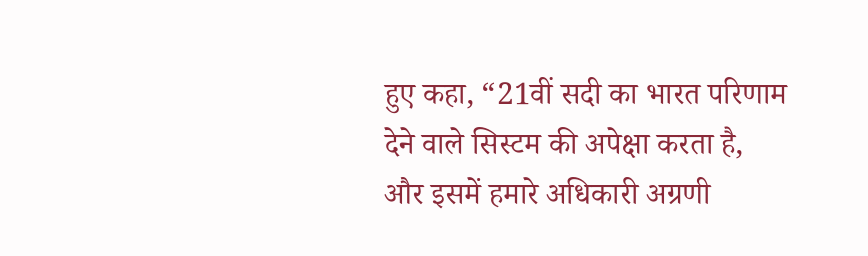हुए कहा, “21वीं सदी का भारत परिणाम देने वाले सिस्टम की अपेक्षा करता है, और इसमें हमारे अधिकारी अग्रणी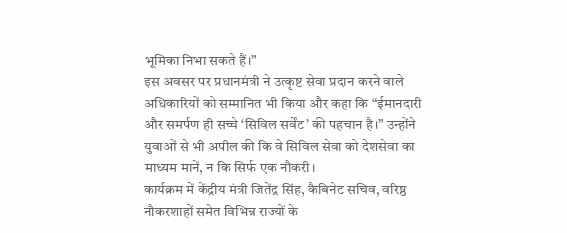भूमिका निभा सकते हैं।”
इस अवसर पर प्रधानमंत्री ने उत्कृष्ट सेवा प्रदान करने वाले अधिकारियों को सम्मानित भी किया और कहा कि “ईमानदारी और समर्पण ही सच्चे ‘सिविल सर्वेंट’ की पहचान है।” उन्होंने युवाओं से भी अपील की कि वे सिविल सेवा को देशसेवा का माध्यम मानें, न कि सिर्फ एक नौकरी।
कार्यक्रम में केंद्रीय मंत्री जितेंद्र सिंह, कैबिनेट सचिव, वरिष्ठ नौकरशाहों समेत विभिन्न राज्यों के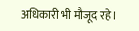अधिकारी भी मौजूद रहे।